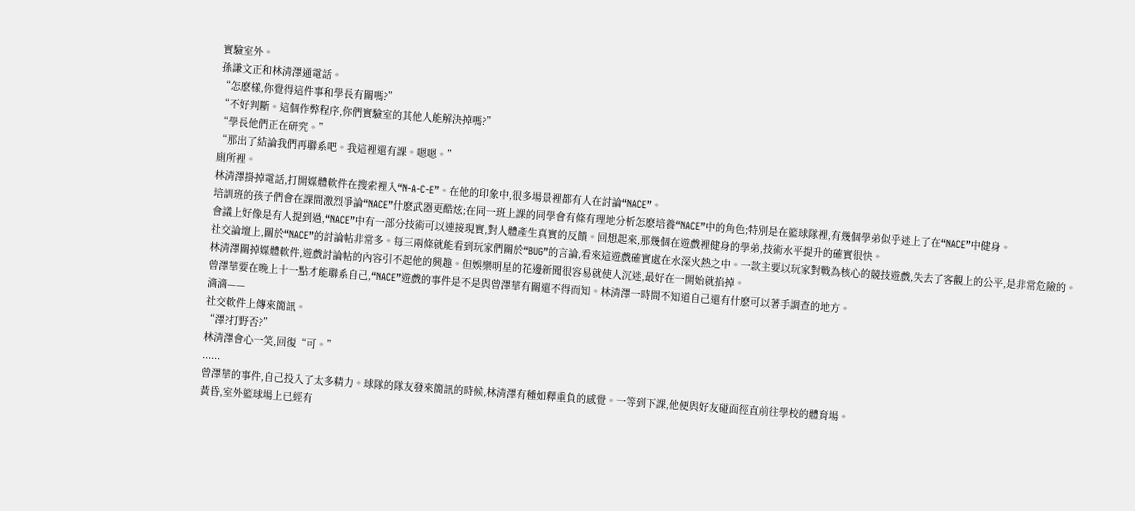實驗室外。
孫謙文正和林清澤通電話。
“怎麽樣,你覺得這件事和學長有關嗎?”
“不好判斷。這個作弊程序,你們實驗室的其他人能解決掉嗎?”
“學長他們正在研究。”
“那出了結論我們再聯系吧。我這裡還有課。嗯嗯。”
廁所裡。
林清澤掛掉電話,打開媒體軟件在搜索裡入“N-A-C-E”。在他的印象中,很多場景裡都有人在討論“NACE”。
培訓班的孩子們會在課間激烈爭論“NACE”什麽武器更酷炫;在同一班上課的同學會有條有理地分析怎麽培養“NACE”中的角色;特別是在籃球隊裡,有幾個學弟似乎迷上了在“NACE”中健身。
會議上好像是有人提到過,“NACE”中有一部分技術可以連接現實,對人體產生真實的反饋。回想起來,那幾個在遊戲裡健身的學弟,技術水平提升的確實很快。
社交論壇上,關於“NACE”的討論帖非常多。每三兩條就能看到玩家們關於“BUG”的言論,看來這遊戲確實處在水深火熱之中。一款主要以玩家對戰為核心的競技遊戲,失去了客觀上的公平,是非常危險的。
林清澤關掉媒體軟件,遊戲討論帖的內容引不起他的興趣。但娛樂明星的花邊新聞很容易就使人沉迷,最好在一開始就掐掉。
曾澤華要在晚上十一點才能聯系自己,“NACE”遊戲的事件是不是與曾澤華有關還不得而知。林清澤一時間不知道自己還有什麽可以著手調查的地方。
滴滴——
社交軟件上傳來簡訊。
“澤?打野否?”
林清澤會心一笑,回復“可。”
......
曾澤華的事件,自己投入了太多精力。球隊的隊友發來簡訊的時候,林清澤有種如釋重負的感覺。一等到下課,他便與好友碰面徑直前往學校的體育場。
黃昏,室外籃球場上已經有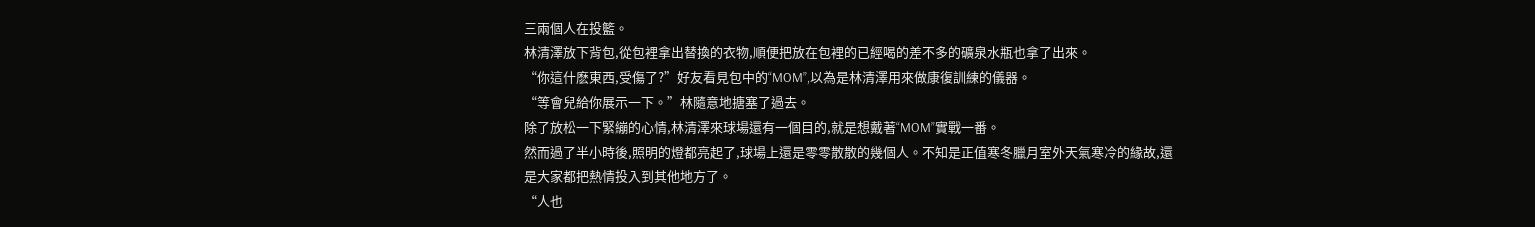三兩個人在投籃。
林清澤放下背包,從包裡拿出替換的衣物,順便把放在包裡的已經喝的差不多的礦泉水瓶也拿了出來。
“你這什麽東西,受傷了?”好友看見包中的“MOM”,以為是林清澤用來做康復訓練的儀器。
“等會兒給你展示一下。”林隨意地搪塞了過去。
除了放松一下緊繃的心情,林清澤來球場還有一個目的,就是想戴著“MOM”實戰一番。
然而過了半小時後,照明的燈都亮起了,球場上還是零零散散的幾個人。不知是正值寒冬臘月室外天氣寒冷的緣故,還是大家都把熱情投入到其他地方了。
“人也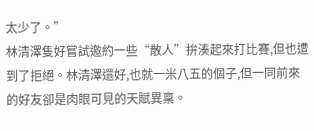太少了。”
林清澤隻好嘗試邀約一些“散人”拚湊起來打比賽,但也遭到了拒絕。林清澤還好,也就一米八五的個子,但一同前來的好友卻是肉眼可見的天賦異稟。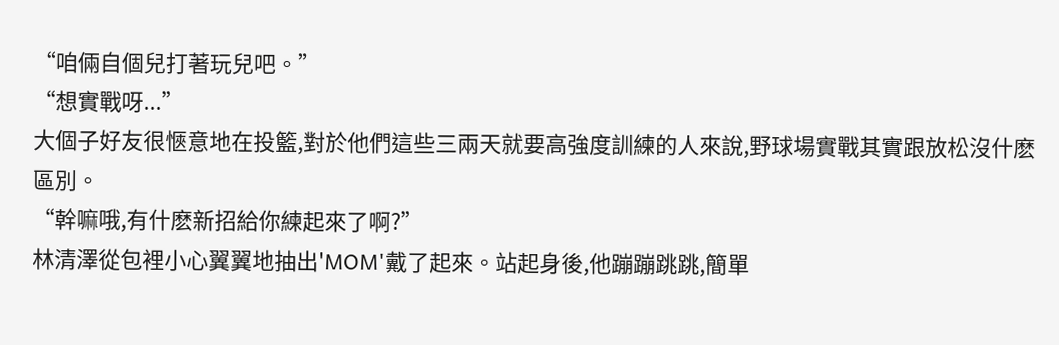“咱倆自個兒打著玩兒吧。”
“想實戰呀...”
大個子好友很愜意地在投籃,對於他們這些三兩天就要高強度訓練的人來說,野球場實戰其實跟放松沒什麽區別。
“幹嘛哦,有什麽新招給你練起來了啊?”
林清澤從包裡小心翼翼地抽出'MOM'戴了起來。站起身後,他蹦蹦跳跳,簡單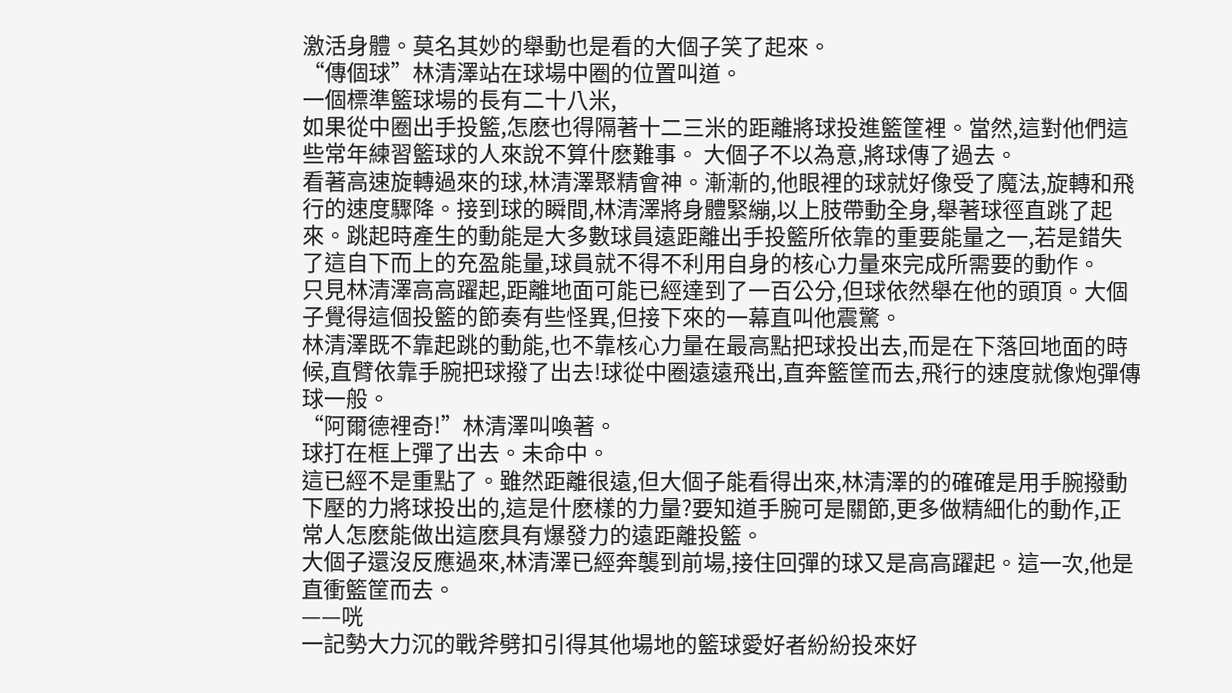激活身體。莫名其妙的舉動也是看的大個子笑了起來。
“傳個球”林清澤站在球場中圈的位置叫道。
一個標準籃球場的長有二十八米,
如果從中圈出手投籃,怎麽也得隔著十二三米的距離將球投進籃筐裡。當然,這對他們這些常年練習籃球的人來說不算什麽難事。 大個子不以為意,將球傳了過去。
看著高速旋轉過來的球,林清澤聚精會神。漸漸的,他眼裡的球就好像受了魔法,旋轉和飛行的速度驟降。接到球的瞬間,林清澤將身體緊繃,以上肢帶動全身,舉著球徑直跳了起來。跳起時產生的動能是大多數球員遠距離出手投籃所依靠的重要能量之一,若是錯失了這自下而上的充盈能量,球員就不得不利用自身的核心力量來完成所需要的動作。
只見林清澤高高躍起,距離地面可能已經達到了一百公分,但球依然舉在他的頭頂。大個子覺得這個投籃的節奏有些怪異,但接下來的一幕直叫他震驚。
林清澤既不靠起跳的動能,也不靠核心力量在最高點把球投出去,而是在下落回地面的時候,直臂依靠手腕把球撥了出去!球從中圈遠遠飛出,直奔籃筐而去,飛行的速度就像炮彈傳球一般。
“阿爾德裡奇!”林清澤叫喚著。
球打在框上彈了出去。未命中。
這已經不是重點了。雖然距離很遠,但大個子能看得出來,林清澤的的確確是用手腕撥動下壓的力將球投出的,這是什麽樣的力量?要知道手腕可是關節,更多做精細化的動作,正常人怎麽能做出這麽具有爆發力的遠距離投籃。
大個子還沒反應過來,林清澤已經奔襲到前場,接住回彈的球又是高高躍起。這一次,他是直衝籃筐而去。
——咣
一記勢大力沉的戰斧劈扣引得其他場地的籃球愛好者紛紛投來好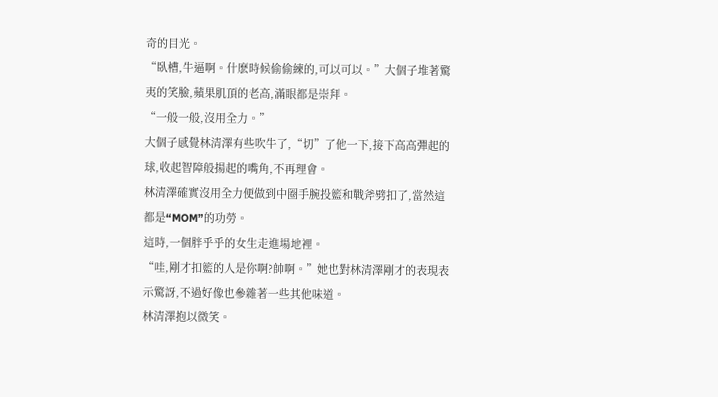奇的目光。
“臥槽,牛逼啊。什麽時候偷偷練的,可以可以。”大個子堆著驚夷的笑臉,蘋果肌頂的老高,滿眼都是崇拜。
“一般一般,沒用全力。”
大個子感覺林清澤有些吹牛了,“切”了他一下,接下高高彈起的球,收起智障般揚起的嘴角,不再理會。
林清澤確實沒用全力便做到中圈手腕投籃和戰斧劈扣了,當然這都是“MOM”的功勞。
這時,一個胖乎乎的女生走進場地裡。
“哇,剛才扣籃的人是你啊?帥啊。”她也對林清澤剛才的表現表示驚訝,不過好像也參雜著一些其他味道。
林清澤抱以微笑。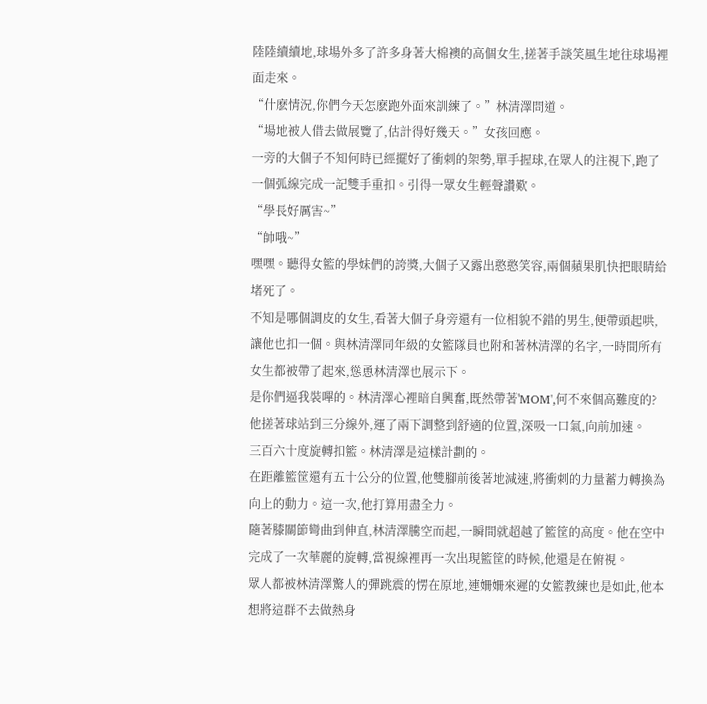陸陸續續地,球場外多了許多身著大棉襖的高個女生,搓著手談笑風生地往球場裡面走來。
“什麽情況,你們今天怎麽跑外面來訓練了。”林清澤問道。
“場地被人借去做展覽了,估計得好幾天。”女孩回應。
一旁的大個子不知何時已經擺好了衝刺的架勢,單手握球,在眾人的注視下,跑了一個弧線完成一記雙手重扣。引得一眾女生輕聲讚歎。
“學長好厲害~”
“帥哦~”
嘿嘿。聽得女籃的學妹們的誇獎,大個子又露出憨憨笑容,兩個蘋果肌快把眼睛給堵死了。
不知是哪個調皮的女生,看著大個子身旁還有一位相貌不錯的男生,便帶頭起哄,讓他也扣一個。與林清澤同年級的女籃隊員也附和著林清澤的名字,一時間所有女生都被帶了起來,慫恿林清澤也展示下。
是你們逼我裝嗶的。林清澤心裡暗自興奮,既然帶著'MOM',何不來個高難度的?
他搓著球站到三分線外,運了兩下調整到舒適的位置,深吸一口氣,向前加速。
三百六十度旋轉扣籃。林清澤是這樣計劃的。
在距離籃筐還有五十公分的位置,他雙腳前後著地減速,將衝刺的力量蓄力轉換為向上的動力。這一次,他打算用盡全力。
隨著膝關節彎曲到伸直,林清澤騰空而起,一瞬間就超越了籃筐的高度。他在空中完成了一次華麗的旋轉,當視線裡再一次出現籃筐的時候,他還是在俯視。
眾人都被林清澤驚人的彈跳震的愣在原地,連姍姍來遲的女籃教練也是如此,他本想將這群不去做熱身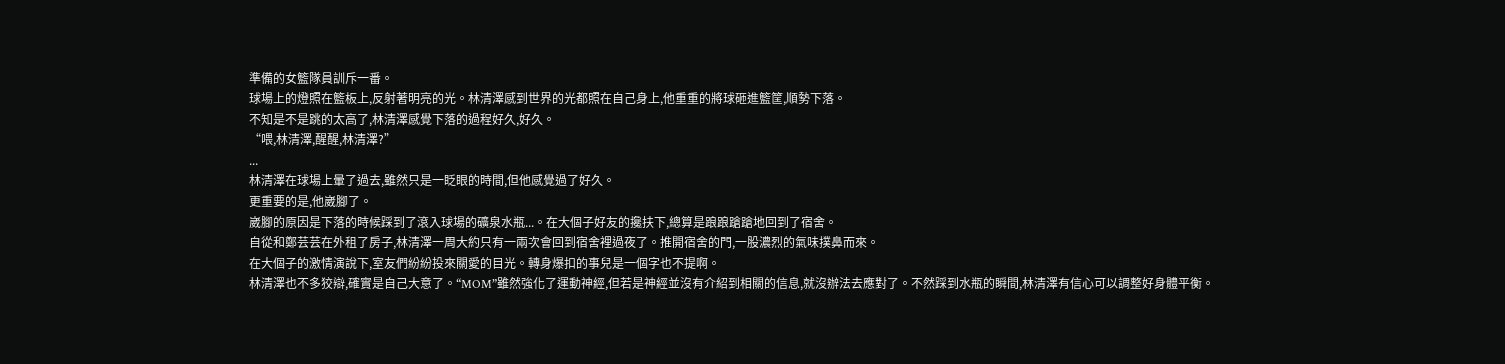準備的女籃隊員訓斥一番。
球場上的燈照在籃板上,反射著明亮的光。林清澤感到世界的光都照在自己身上,他重重的將球砸進籃筐,順勢下落。
不知是不是跳的太高了,林清澤感覺下落的過程好久,好久。
“喂,林清澤,醒醒,林清澤?”
...
林清澤在球場上暈了過去,雖然只是一眨眼的時間,但他感覺過了好久。
更重要的是,他崴腳了。
崴腳的原因是下落的時候踩到了滾入球場的礦泉水瓶...。在大個子好友的攙扶下,總算是踉踉蹌蹌地回到了宿舍。
自從和鄭芸芸在外租了房子,林清澤一周大約只有一兩次會回到宿舍裡過夜了。推開宿舍的門,一股濃烈的氣味撲鼻而來。
在大個子的激情演說下,室友們紛紛投來關愛的目光。轉身爆扣的事兒是一個字也不提啊。
林清澤也不多狡辯,確實是自己大意了。“MOM”雖然強化了運動神經,但若是神經並沒有介紹到相關的信息,就沒辦法去應對了。不然踩到水瓶的瞬間,林清澤有信心可以調整好身體平衡。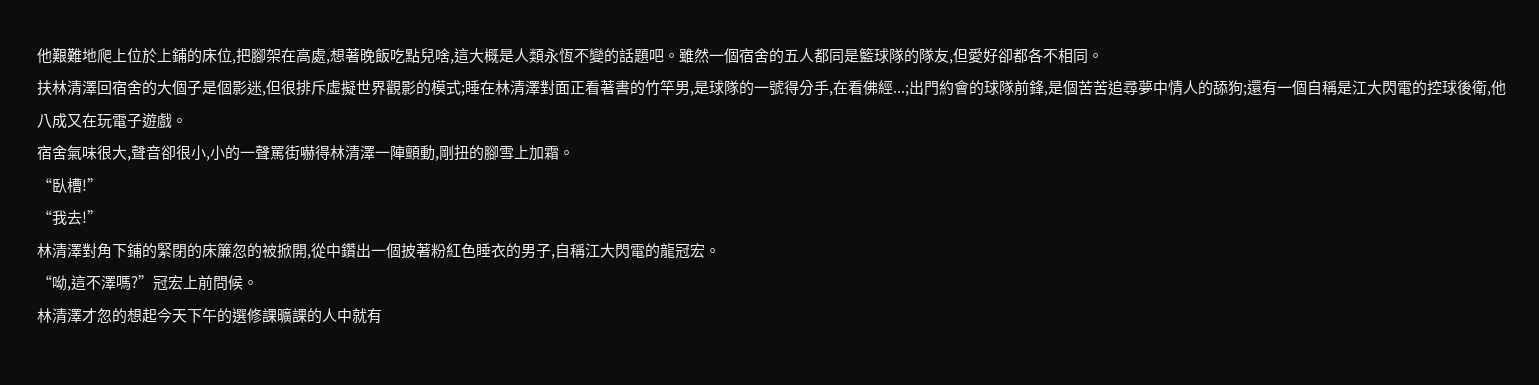他艱難地爬上位於上鋪的床位,把腳架在高處,想著晚飯吃點兒啥,這大概是人類永恆不變的話題吧。雖然一個宿舍的五人都同是籃球隊的隊友,但愛好卻都各不相同。
扶林清澤回宿舍的大個子是個影迷,但很排斥虛擬世界觀影的模式;睡在林清澤對面正看著書的竹竿男,是球隊的一號得分手,在看佛經...;出門約會的球隊前鋒,是個苦苦追尋夢中情人的舔狗;還有一個自稱是江大閃電的控球後衛,他八成又在玩電子遊戲。
宿舍氣味很大,聲音卻很小,小的一聲罵街嚇得林清澤一陣顫動,剛扭的腳雪上加霜。
“臥槽!”
“我去!”
林清澤對角下鋪的緊閉的床簾忽的被掀開,從中鑽出一個披著粉紅色睡衣的男子,自稱江大閃電的龍冠宏。
“呦,這不澤嗎?”冠宏上前問候。
林清澤才忽的想起今天下午的選修課曠課的人中就有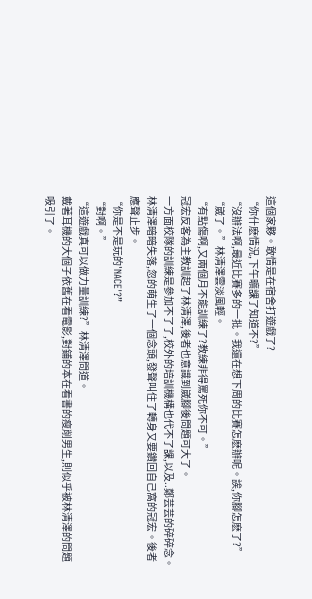這個家夥。敢情是在宿舍打遊戲了?
“你什麽情況,下午曠課了知道不?”
“沒辦法啊,最近比賽多的一批。我還在想下周的比賽怎麽辦呢。誒,你腳怎麽了?”
“崴了。”林清澤雲淡風輕。
“有點傷啊,又兩個月不能訓練了?教練非得罵死你不可。”
冠宏反客為主教訓起了林清澤,後者也意識到崴腳後問題可大了。
一方面校隊的訓練是參加不了了,校外的培訓機構也代不了課,以及..鄭芸芸的碎碎念。
林清澤暗暗失落,忽的萌生了一個念頭,發聲叫住了轉身又要鑽回自己窩的冠宏。後者應聲止步。
“你是不是玩的'NACE'?”
“對啊。”
“這遊戲真可以做力量訓練?”林清澤問道。
戴著耳機的大個子依舊在看電影,對鋪的本在看書的瘦削男生,則似乎被林清澤的問題吸引了。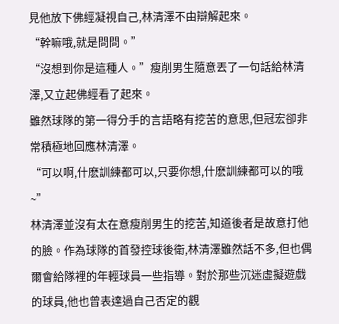見他放下佛經凝視自己,林清澤不由辯解起來。
“幹嘛哦,就是問問。”
“沒想到你是這種人。”瘦削男生隨意丟了一句話給林清澤,又立起佛經看了起來。
雖然球隊的第一得分手的言語略有挖苦的意思,但冠宏卻非常積極地回應林清澤。
“可以啊,什麽訓練都可以,只要你想,什麽訓練都可以的哦~”
林清澤並沒有太在意瘦削男生的挖苦,知道後者是故意打他的臉。作為球隊的首發控球後衛,林清澤雖然話不多,但也偶爾會給隊裡的年輕球員一些指導。對於那些沉迷虛擬遊戲的球員,他也曾表達過自己否定的觀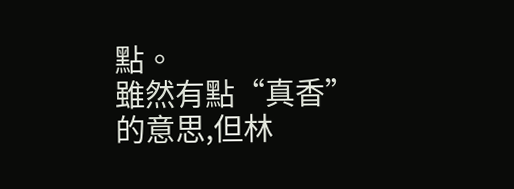點。
雖然有點“真香”的意思,但林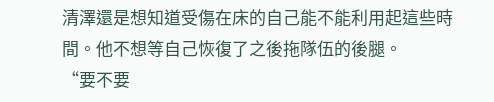清澤還是想知道受傷在床的自己能不能利用起這些時間。他不想等自己恢復了之後拖隊伍的後腿。
“要不要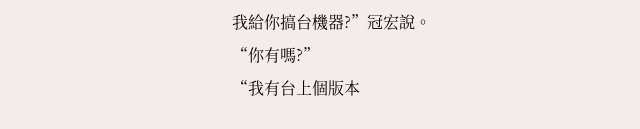我給你搞台機器?”冠宏說。
“你有嗎?”
“我有台上個版本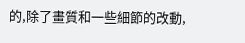的,除了畫質和一些細節的改動,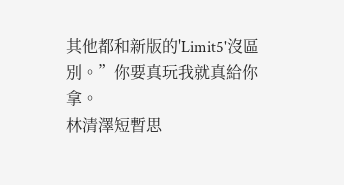其他都和新版的'Limit5'沒區別。”你要真玩我就真給你拿。
林清澤短暫思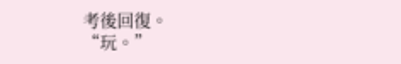考後回復。
“玩。”